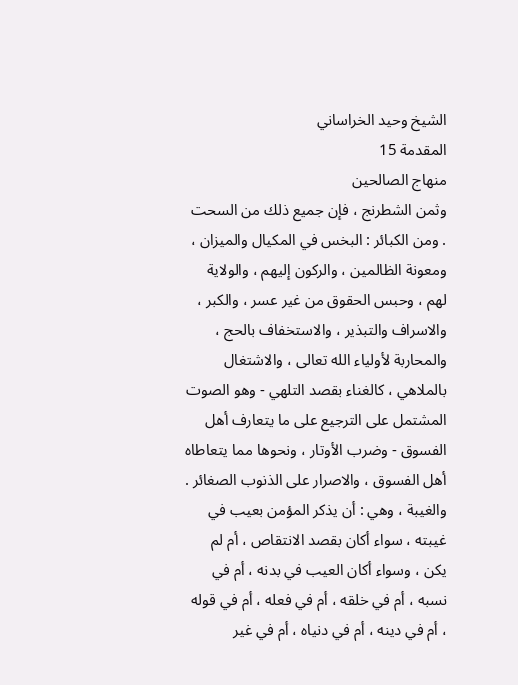الشيخ وحيد الخراساني
المقدمة 15
منهاج الصالحين
وثمن الشطرنج ، فإن جميع ذلك من السحت . ومن الكبائر : البخس في المكيال والميزان ، ومعونة الظالمين ، والركون إليهم ، والولاية لهم ، وحبس الحقوق من غير عسر ، والكبر ، والاسراف والتبذير ، والاستخفاف بالحج ، والمحاربة لأولياء الله تعالى ، والاشتغال بالملاهي ، كالغناء بقصد التلهي - وهو الصوت المشتمل على الترجيع على ما يتعارف أهل الفسوق - وضرب الأوتار ، ونحوها مما يتعاطاه أهل الفسوق ، والاصرار على الذنوب الصغائر . والغيبة ، وهي : أن يذكر المؤمن بعيب في غيبته ، سواء أكان بقصد الانتقاص ، أم لم يكن ، وسواء أكان العيب في بدنه ، أم في نسبه ، أم في خلقه ، أم في فعله ، أم في قوله ، أم في دينه ، أم في دنياه ، أم في غير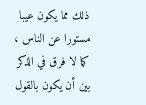ذلك مما يكون عيبا مستورا عن الناس ، كما لا فرق في الذكر بين أن يكون بالقول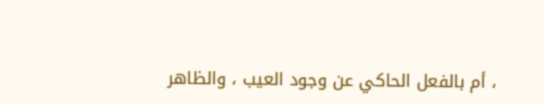، أم بالفعل الحاكي عن وجود العيب ، والظاهر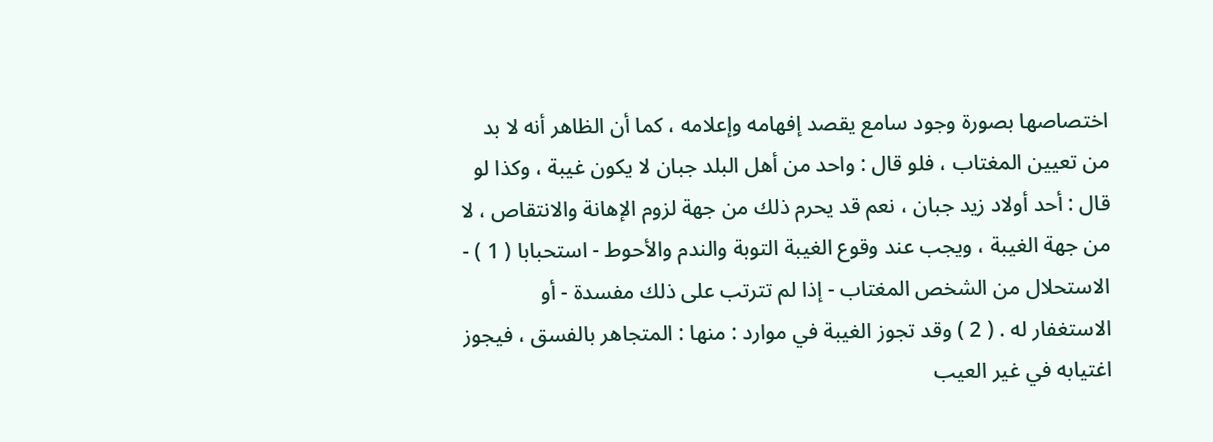اختصاصها بصورة وجود سامع يقصد إفهامه وإعلامه ، كما أن الظاهر أنه لا بد من تعيين المغتاب ، فلو قال : واحد من أهل البلد جبان لا يكون غيبة ، وكذا لو قال : أحد أولاد زيد جبان ، نعم قد يحرم ذلك من جهة لزوم الإهانة والانتقاص ، لا من جهة الغيبة ، ويجب عند وقوع الغيبة التوبة والندم والأحوط - استحبابا ( 1 ) - الاستحلال من الشخص المغتاب - إذا لم تترتب على ذلك مفسدة - أو الاستغفار له . ( 2 ) وقد تجوز الغيبة في موارد : منها : المتجاهر بالفسق ، فيجوز اغتيابه في غير العيب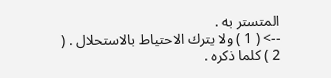المتستر به .
--> ( 1 ) ولا يترك الاحتياط بالاستحلال . ( 2 ) كلما ذكره .